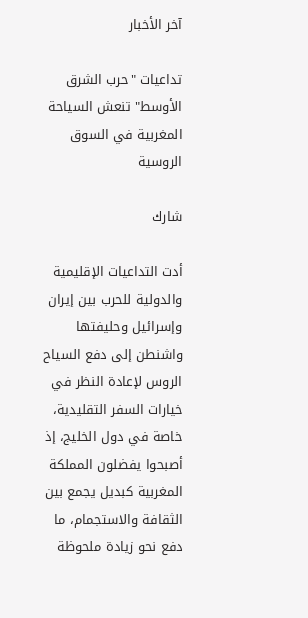آخر الأخبار

تداعيات "حرب الشرق الأوسط" تنعش السياحة المغربية في السوق الروسية

شارك

أدت التداعيات الإقليمية والدولية للحرب بين إيران وإسرائيل وحليفتها واشنطن إلى دفع السياح الروس لإعادة النظر في خيارات السفر التقليدية، خاصة في دول الخليج، إذ أصبحوا يفضلون المملكة المغربية كبديل يجمع بين الثقافة والاستجمام، ما دفع نحو زيادة ملحوظة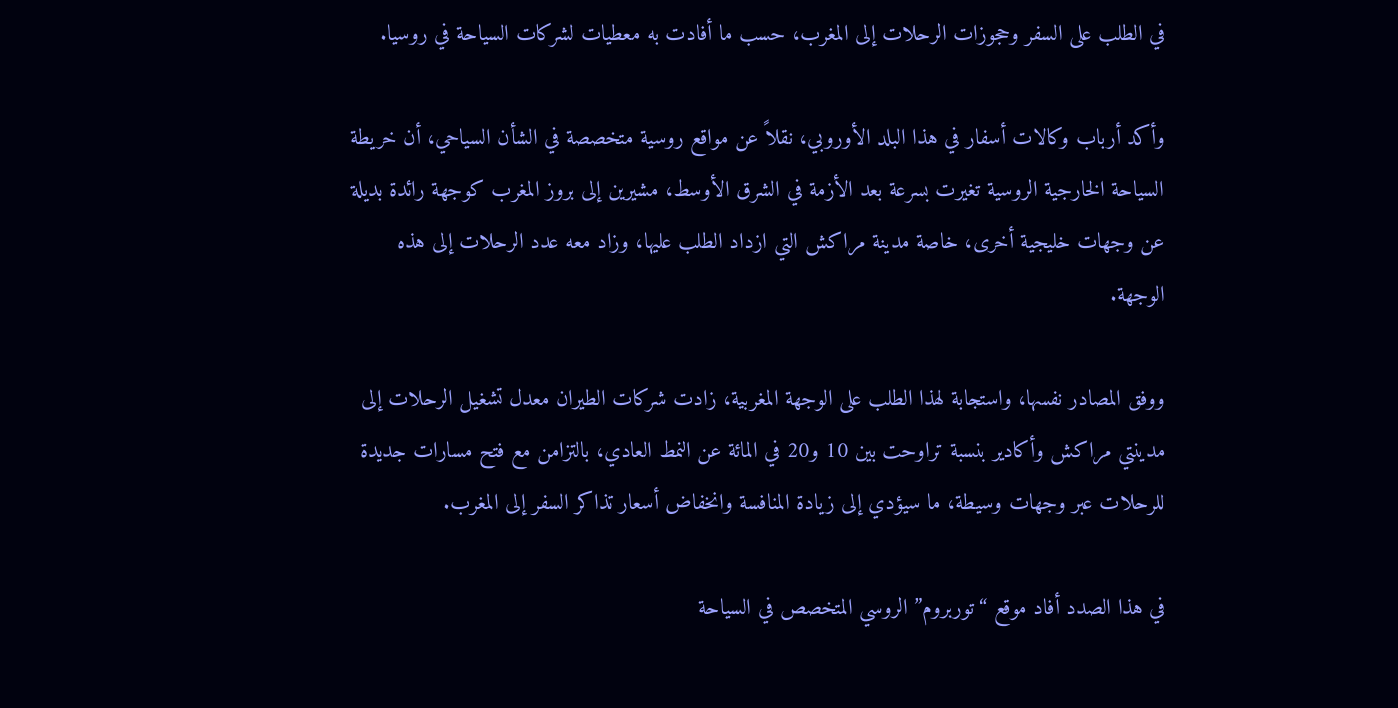في الطلب على السفر وحجوزات الرحلات إلى المغرب، حسب ما أفادت به معطيات لشركات السياحة في روسيا.

وأكد أرباب وكالات أسفار في هذا البلد الأوروبي، نقلاً عن مواقع روسية متخصصة في الشأن السياحي، أن خريطة السياحة الخارجية الروسية تغيرت بسرعة بعد الأزمة في الشرق الأوسط، مشيرين إلى بروز المغرب كوجهة رائدة بديلة عن وجهات خليجية أخرى، خاصة مدينة مراكش التي ازداد الطلب عليها، وزاد معه عدد الرحلات إلى هذه الوجهة.

ووفق المصادر نفسها، واستجابة لهذا الطلب على الوجهة المغربية، زادت شركات الطيران معدل تشغيل الرحلات إلى مدينتي مراكش وأكادير بنسبة تراوحت بين 10 و20 في المائة عن النمط العادي، بالتزامن مع فتح مسارات جديدة للرحلات عبر وجهات وسيطة، ما سيؤدي إلى زيادة المنافسة وانخفاض أسعار تذاكر السفر إلى المغرب.

في هذا الصدد أفاد موقع “توربروم” الروسي المتخصص في السياحة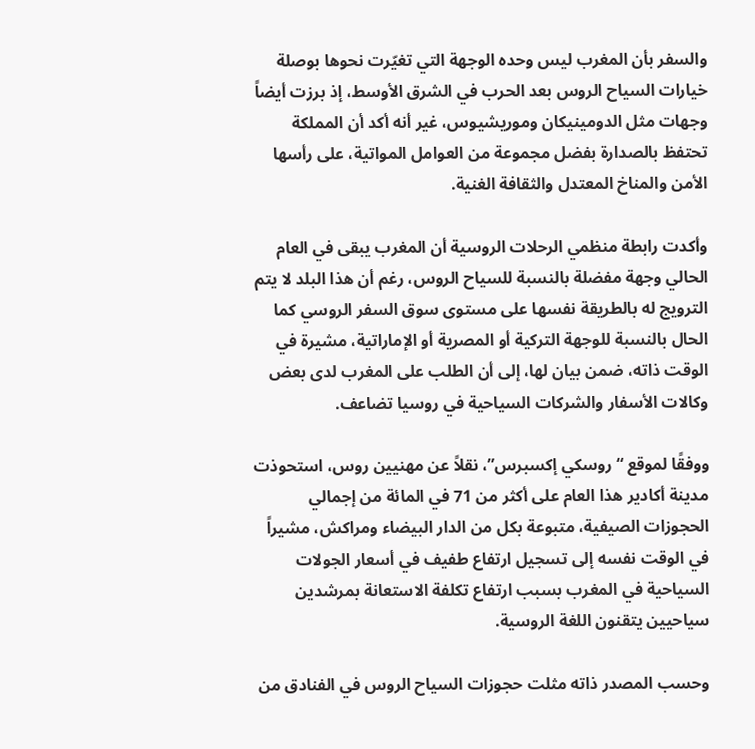والسفر بأن المغرب ليس وحده الوجهة التي تغيّرت نحوها بوصلة خيارات السياح الروس بعد الحرب في الشرق الأوسط، إذ برزت أيضاً وجهات مثل الدومينيكان وموريشيوس، غير أنه أكد أن المملكة تحتفظ بالصدارة بفضل مجموعة من العوامل المواتية، على رأسها الأمن والمناخ المعتدل والثقافة الغنية.

وأكدت رابطة منظمي الرحلات الروسية أن المغرب يبقى في العام الحالي وجهة مفضلة بالنسبة للسياح الروس، رغم أن هذا البلد لا يتم الترويج له بالطريقة نفسها على مستوى سوق السفر الروسي كما الحال بالنسبة للوجهة التركية أو المصرية أو الإماراتية، مشيرة في الوقت ذاته، ضمن بيان لها، إلى أن الطلب على المغرب لدى بعض وكالات الأسفار والشركات السياحية في روسيا تضاعف.

ووفقًا لموقع “روسكي إكسبرس”، نقلاً عن مهنيين روس، استحوذت مدينة أكادير هذا العام على أكثر من 71 في المائة من إجمالي الحجوزات الصيفية، متبوعة بكل من الدار البيضاء ومراكش، مشيراً في الوقت نفسه إلى تسجيل ارتفاع طفيف في أسعار الجولات السياحية في المغرب بسبب ارتفاع تكلفة الاستعانة بمرشدين سياحيين يتقنون اللغة الروسية.

وحسب المصدر ذاته مثلت حجوزات السياح الروس في الفنادق من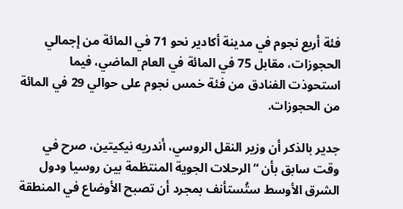فئة أربع نجوم في مدينة أكادير نحو 71 في المائة من إجمالي الحجوزات، مقابل 75 في المائة في العام الماضي، فيما استحوذت الفنادق من فئة خمس نجوم على حوالي 29 في المائة من الحجوزات.

جدير بالذكر أن وزير النقل الروسي، أندريه نيكيتين، صرح في وقت سابق بأن “الرحلات الجوية المنتظمة بين روسيا ودول الشرق الأوسط ستُستأنف بمجرد أن تصبح الأوضاع في المنطقة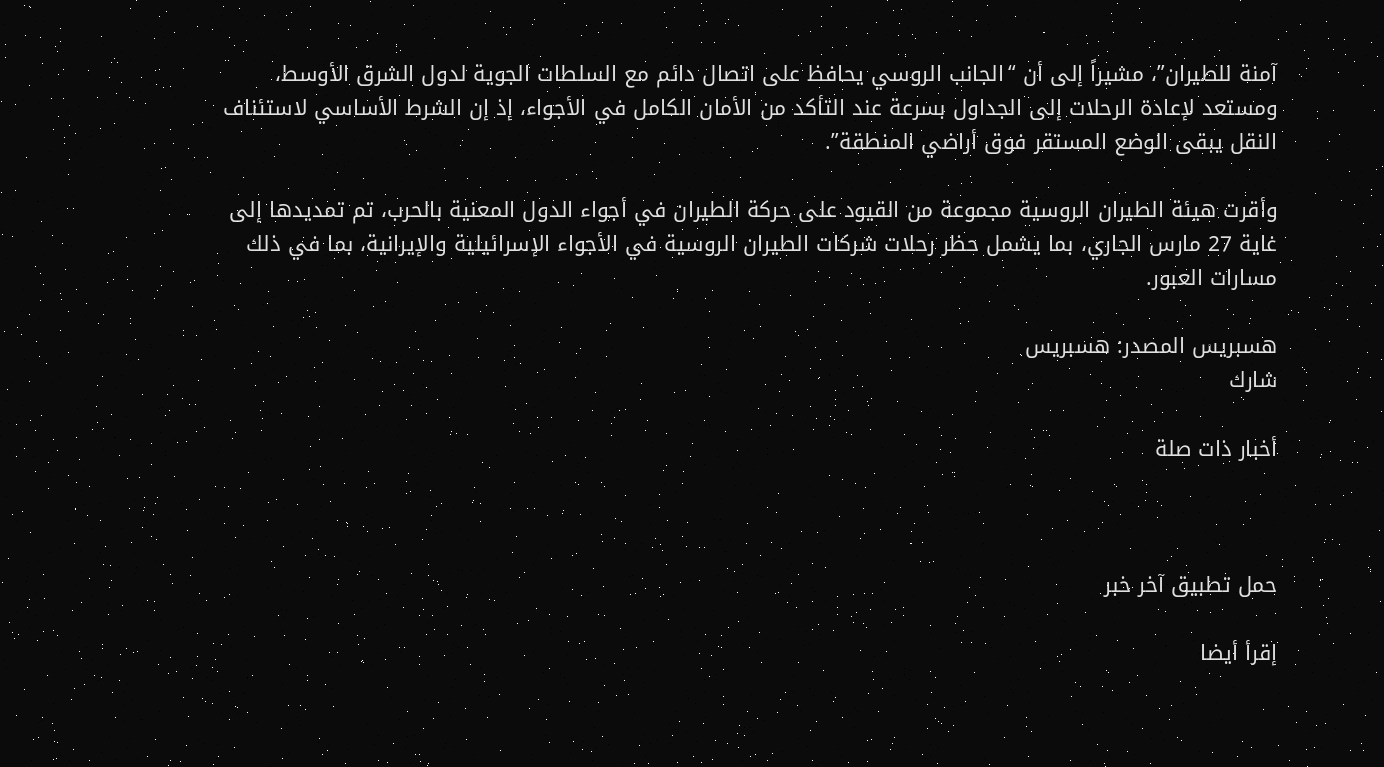آمنة للطيران”، مشيراً إلى أن “الجانب الروسي يحافظ على اتصال دائم مع السلطات الجوية لدول الشرق الأوسط، ومستعد لإعادة الرحلات إلى الجداول بسرعة عند التأكد من الأمان الكامل في الأجواء، إذ إن الشرط الأساسي لاستئناف النقل يبقى الوضع المستقر فوق أراضي المنطقة”.

وأقرت هيئة الطيران الروسية مجموعة من القيود على حركة الطيران في أجواء الدول المعنية بالحرب، تم تمديدها إلى غاية 27 مارس الجاري، بما يشمل حظر رحلات شركات الطيران الروسية في الأجواء الإسرائيلية والإيرانية، بما في ذلك مسارات العبور.

هسبريس المصدر: هسبريس
شارك

أخبار ذات صلة



حمل تطبيق آخر خبر

إقرأ أيضا